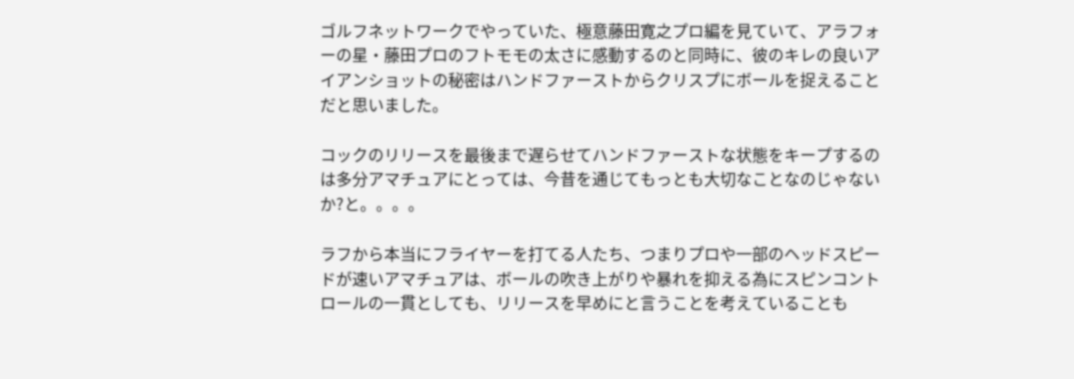ゴルフネットワークでやっていた、極意藤田寛之プロ編を見ていて、アラフォーの星・藤田プロのフトモモの太さに感動するのと同時に、彼のキレの良いアイアンショットの秘密はハンドファーストからクリスプにボールを捉えることだと思いました。

コックのリリースを最後まで遅らせてハンドファーストな状態をキープするのは多分アマチュアにとっては、今昔を通じてもっとも大切なことなのじゃないか?と。。。。

ラフから本当にフライヤーを打てる人たち、つまりプロや一部のヘッドスピードが速いアマチュアは、ボールの吹き上がりや暴れを抑える為にスピンコントロールの一貫としても、リリースを早めにと言うことを考えていることも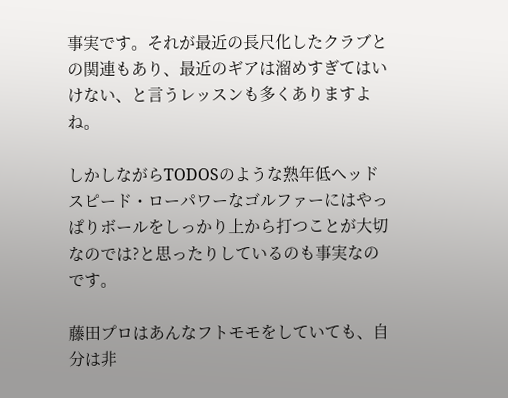事実です。それが最近の長尺化したクラブとの関連もあり、最近のギアは溜めすぎてはいけない、と言うレッスンも多くありますよね。

しかしながらTODOSのような熟年低ヘッドスピード・ローパワーなゴルファーにはやっぱりボールをしっかり上から打つことが大切なのでは?と思ったりしているのも事実なのです。

藤田プロはあんなフトモモをしていても、自分は非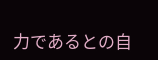力であるとの自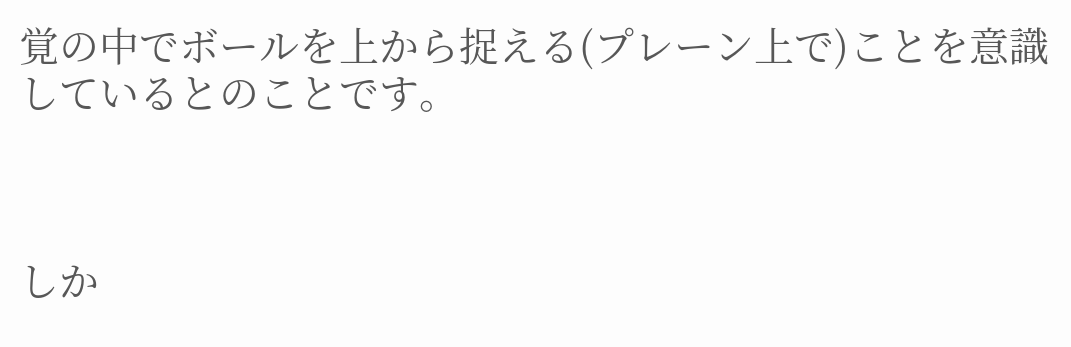覚の中でボールを上から捉える(プレーン上で)ことを意識しているとのことです。



しか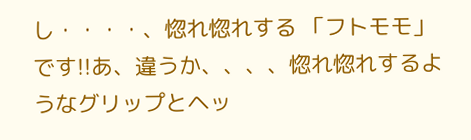し・・・・、惚れ惚れする 「フトモモ」 です!!あ、違うか、、、、惚れ惚れするようなグリップとヘッ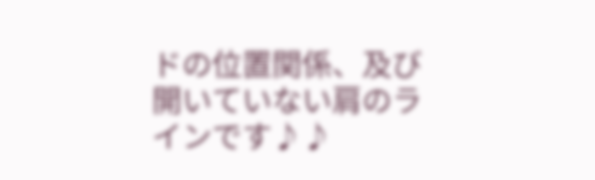ドの位置関係、及び開いていない肩のラインです♪♪